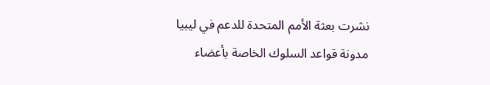نشرت بعثة الأمم المتحدة للدعم في ليبيا مدونة قواعد السلوك الخاصة بأعضاء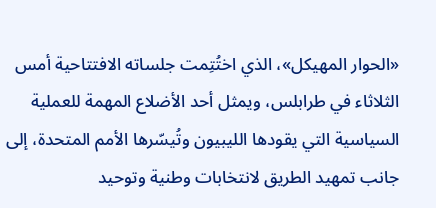«الحوار المهيكل»، الذي اختُتِمت جلساته الافتتاحية أمس الثلاثاء في طرابلس، ويمثل أحد الأضلاع المهمة للعملية السياسية التي يقودها الليبيون وتُيسّرها الأمم المتحدة، إلى جانب تمهيد الطريق لانتخابات وطنية وتوحيد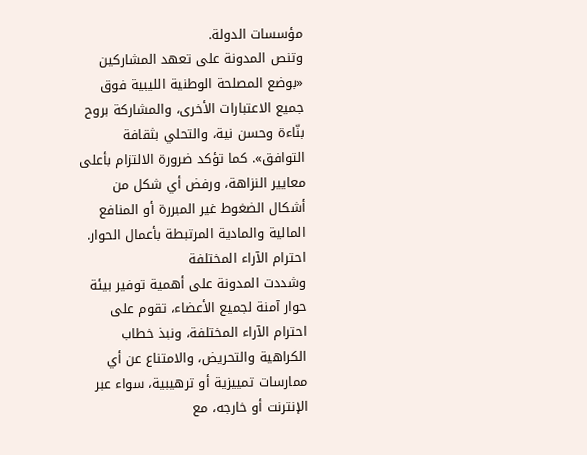مؤسسات الدولة.
وتنص المدونة على تعهد المشاركين «بوضع المصلحة الوطنية الليبية فوق جميع الاعتبارات الأخرى، والمشاركة بروح بنّاءة وحسن نية، والتحلي بثقافة التوافق». كما تؤكد ضرورة الالتزام بأعلى معايير النزاهة، ورفض أي شكل من أشكال الضغوط غير المبررة أو المنافع المالية والمادية المرتبطة بأعمال الحوار.
احترام الآراء المختلفة
وشددت المدونة على أهمية توفير بيئة حوار آمنة لجميع الأعضاء، تقوم على احترام الآراء المختلفة، ونبذ خطاب الكراهية والتحريض، والامتناع عن أي ممارسات تمييزية أو ترهيبية، سواء عبر الإنترنت أو خارجه، مع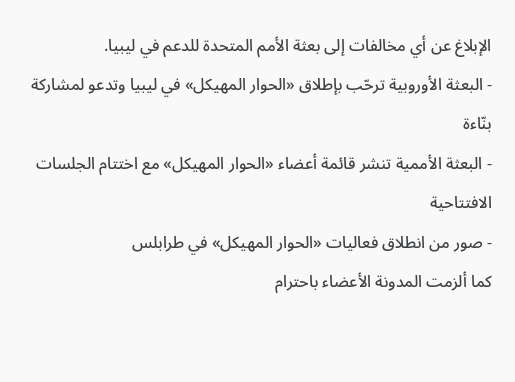الإبلاغ عن أي مخالفات إلى بعثة الأمم المتحدة للدعم في ليبيا.
- البعثة الأوروبية ترحّب بإطلاق «الحوار المهيكل» في ليبيا وتدعو لمشاركة بنّاءة
- البعثة الأممية تنشر قائمة أعضاء «الحوار المهيكل» مع اختتام الجلسات الافتتاحية
- صور من انطلاق فعاليات «الحوار المهيكل» في طرابلس
كما ألزمت المدونة الأعضاء باحترام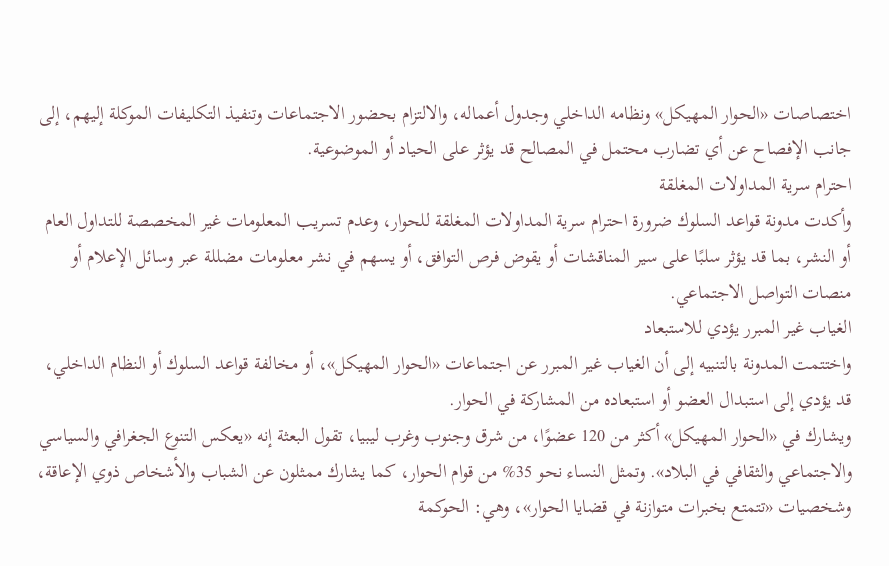اختصاصات «الحوار المهيكل» ونظامه الداخلي وجدول أعماله، والالتزام بحضور الاجتماعات وتنفيذ التكليفات الموكلة إليهم، إلى جانب الإفصاح عن أي تضارب محتمل في المصالح قد يؤثر على الحياد أو الموضوعية.
احترام سرية المداولات المغلقة
وأكدت مدونة قواعد السلوك ضرورة احترام سرية المداولات المغلقة للحوار، وعدم تسريب المعلومات غير المخصصة للتداول العام أو النشر، بما قد يؤثر سلبًا على سير المناقشات أو يقوض فرص التوافق، أو يسهم في نشر معلومات مضللة عبر وسائل الإعلام أو منصات التواصل الاجتماعي.
الغياب غير المبرر يؤدي للاستبعاد
واختتمت المدونة بالتنبيه إلى أن الغياب غير المبرر عن اجتماعات «الحوار المهيكل»، أو مخالفة قواعد السلوك أو النظام الداخلي، قد يؤدي إلى استبدال العضو أو استبعاده من المشاركة في الحوار.
ويشارك في «الحوار المهيكل» أكثر من 120 عضوًا، من شرق وجنوب وغرب ليبيا، تقول البعثة إنه «يعكس التنوع الجغرافي والسياسي والاجتماعي والثقافي في البلاد». وتمثل النساء نحو 35% من قوام الحوار، كما يشارك ممثلون عن الشباب والأشخاص ذوي الإعاقة، وشخصيات «تتمتع بخبرات متوازنة في قضايا الحوار»، وهي: الحوكمة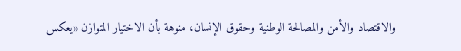والاقتصاد والأمن والمصالحة الوطنية وحقوق الإنسان، منوهة بأن الاختيار المتوازن «يعكس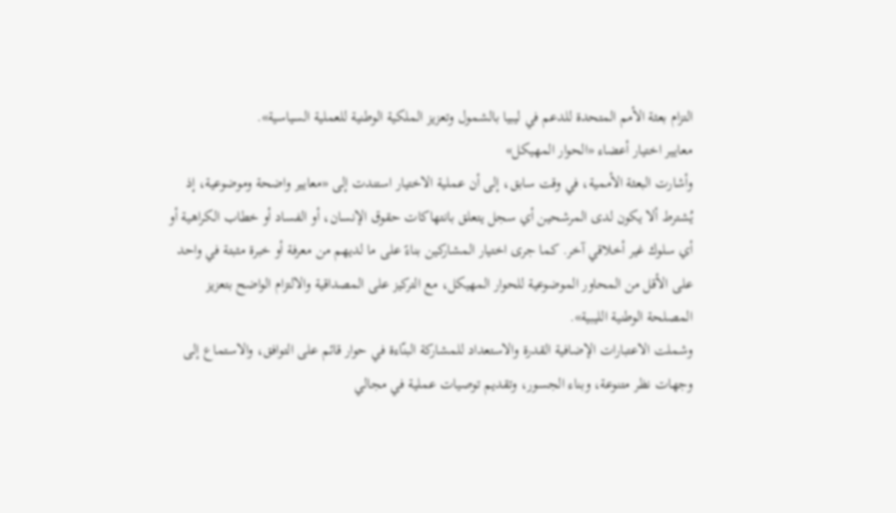التزام بعثة الأمم المتحدة للدعم في ليبيا بالشمول وتعزيز الملكية الوطنية للعملية السياسية».
معايير اختيار أعضاء «الحوار المهيكل»
وأشارت البعثة الأممية، في وقت سابق، إلى أن عملية الاختيار استندت إلى «معايير واضحة وموضوعية، إذ يُشترط ألا يكون لدى المرشحين أي سجل يتعلق بانتهاكات حقوق الإنسان، أو الفساد أو خطاب الكراهية أو أي سلوك غير أخلاقي آخر. كما جرى اختيار المشاركين بناءً على ما لديهم من معرفة أو خبرة مثبتة في واحد على الأقل من المحاور الموضوعية للحوار المهيكل، مع التركيز على المصداقية والالتزام الواضح بتعزيز المصلحة الوطنية الليبية».
وشملت الاعتبارات الإضافية القدرة والاستعداد للمشاركة البنّاءة في حوار قائم على التوافق، والاستماع إلى وجهات نظر متنوعة، وبناء الجسور، وتقديم توصيات عملية في مجالي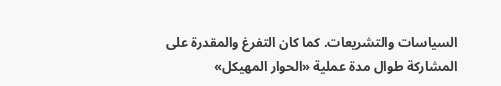السياسات والتشريعات. كما كان التفرغ والمقدرة على المشاركة طوال مدة عملية «الحوار المهيكل»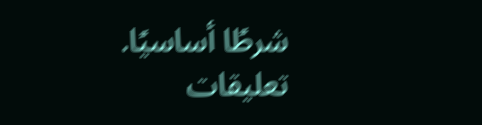شرطًا أساسيًا.
تعليقات